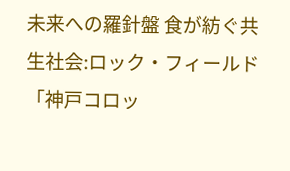未来への羅針盤 食が紡ぐ共生社会:ロック・フィールド「神戸コロッ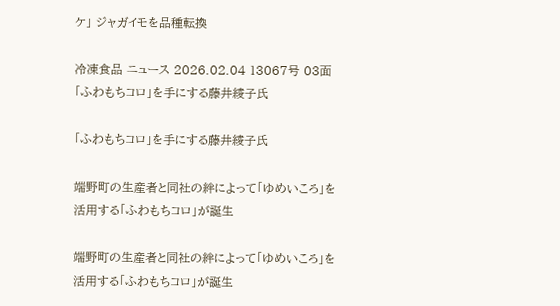ケ」 ジャガイモを品種転換

冷凍食品 ニュース 2026.02.04 13067号 03面
「ふわもちコロ」を手にする藤井綾子氏

「ふわもちコロ」を手にする藤井綾子氏

端野町の生産者と同社の絆によって「ゆめいころ」を活用する「ふわもちコロ」が誕生

端野町の生産者と同社の絆によって「ゆめいころ」を活用する「ふわもちコロ」が誕生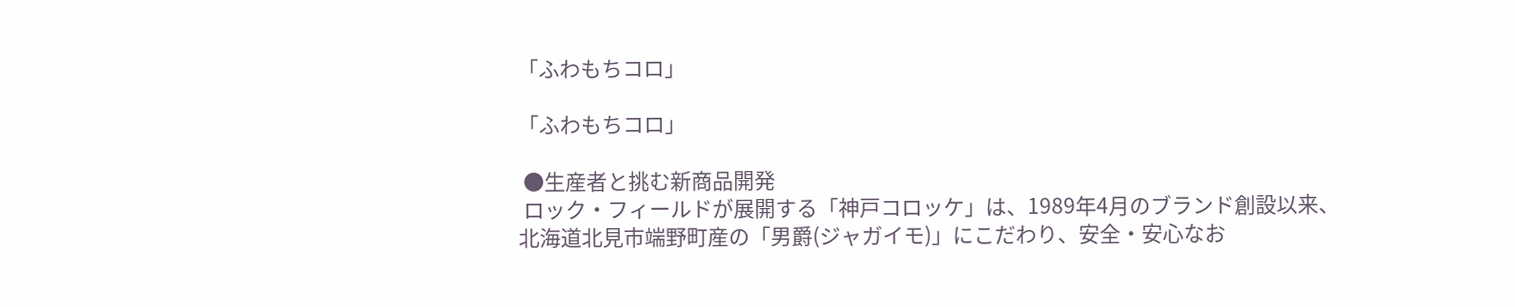「ふわもちコロ」

「ふわもちコロ」

 ●生産者と挑む新商品開発
 ロック・フィールドが展開する「神戸コロッケ」は、1989年4月のブランド創設以来、北海道北見市端野町産の「男爵(ジャガイモ)」にこだわり、安全・安心なお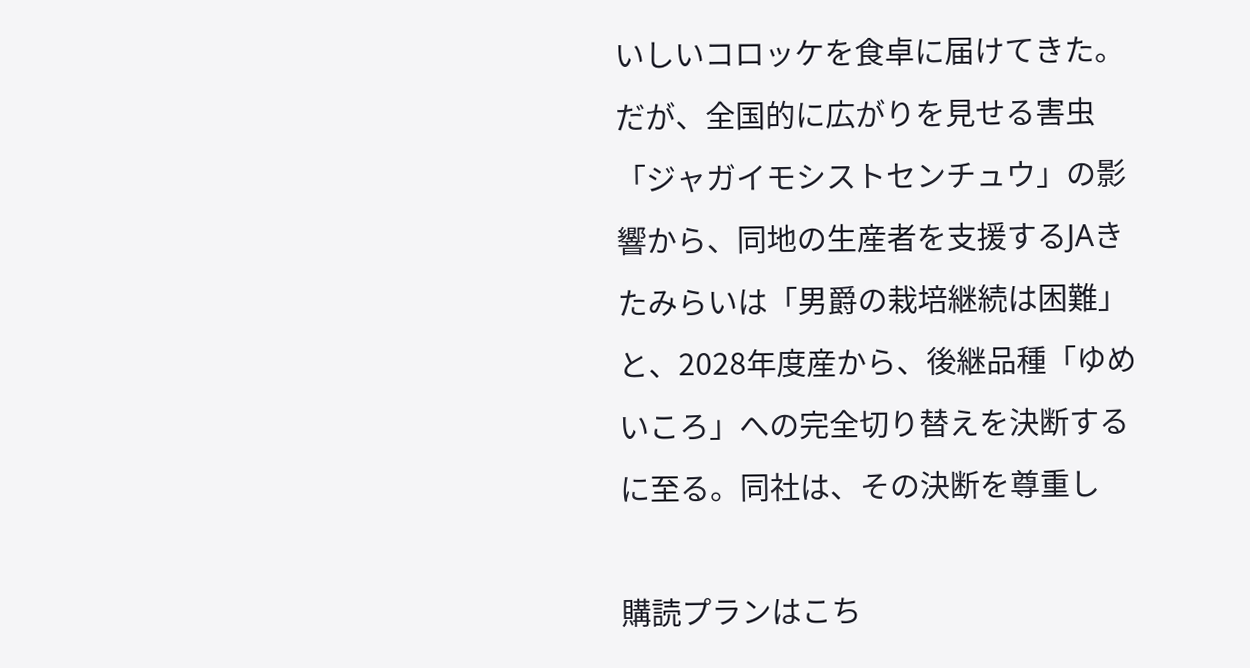いしいコロッケを食卓に届けてきた。だが、全国的に広がりを見せる害虫「ジャガイモシストセンチュウ」の影響から、同地の生産者を支援するJAきたみらいは「男爵の栽培継続は困難」と、2028年度産から、後継品種「ゆめいころ」への完全切り替えを決断するに至る。同社は、その決断を尊重し

購読プランはこち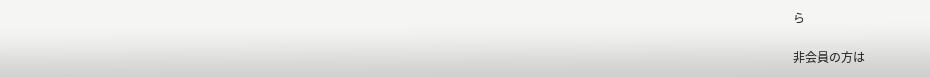ら

非会員の方は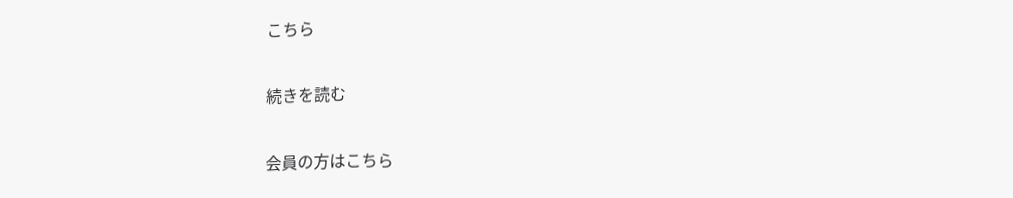こちら

続きを読む

会員の方はこちら